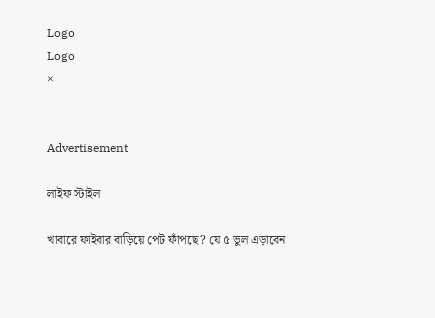Logo
Logo
×


Advertisement

লাইফ স্টাইল

খাবারে ফাইবার বাড়িয়ে পেট ফাঁপছে? যে ৫ ভুল এড়াবেন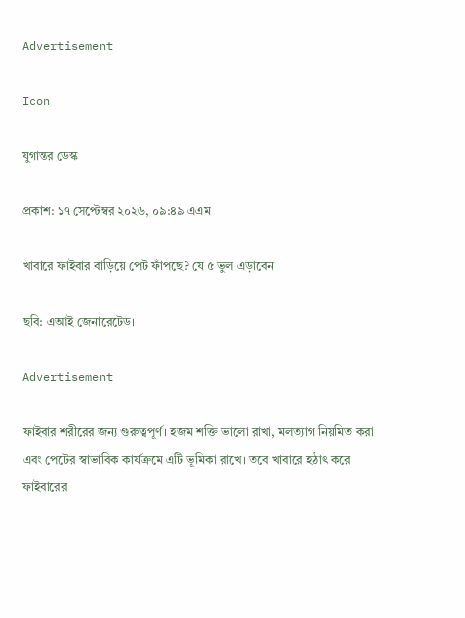Advertisement

Icon

যুগান্তর ডেস্ক

প্রকাশ: ১৭ সেপ্টেম্বর ২০২৬, ০৯:৪৯ এএম

খাবারে ফাইবার বাড়িয়ে পেট ফাঁপছে? যে ৫ ভুল এড়াবেন

ছবি: এআই জেনারেটেড।

Advertisement

ফাইবার শরীরের জন্য গুরুত্বপূর্ণ। হজম শক্তি ভালো রাখা, মলত্যাগ নিয়মিত করা এবং পেটের স্বাভাবিক কার্যক্রমে এটি ভূমিকা রাখে। তবে খাবারে হঠাৎ করে ফাইবারের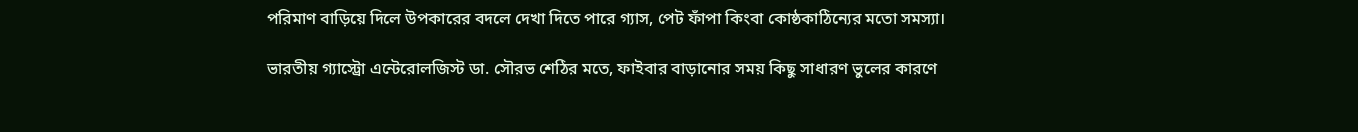পরিমাণ বাড়িয়ে দিলে উপকারের বদলে দেখা দিতে পারে গ্যাস, পেট ফাঁপা কিংবা কোষ্ঠকাঠিন্যের মতো সমস্যা।

ভারতীয় গ্যাস্ট্রো এন্টেরোলজিস্ট ডা. সৌরভ শেঠির মতে, ফাইবার বাড়ানোর সময় কিছু সাধারণ ভুলের কারণে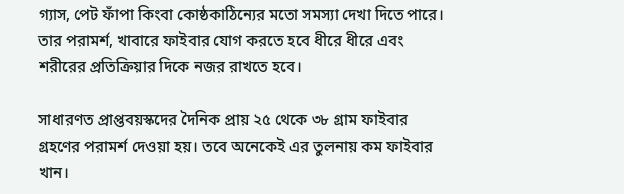গ্যাস, পেট ফাঁপা কিংবা কোষ্ঠকাঠিন্যের মতো সমস্যা দেখা দিতে পারে। তার পরামর্শ, খাবারে ফাইবার যোগ করতে হবে ধীরে ধীরে এবং শরীরের প্রতিক্রিয়ার দিকে নজর রাখতে হবে।

সাধারণত প্রাপ্তবয়স্কদের দৈনিক প্রায় ২৫ থেকে ৩৮ গ্রাম ফাইবার গ্রহণের পরামর্শ দেওয়া হয়। তবে অনেকেই এর তুলনায় কম ফাইবার খান।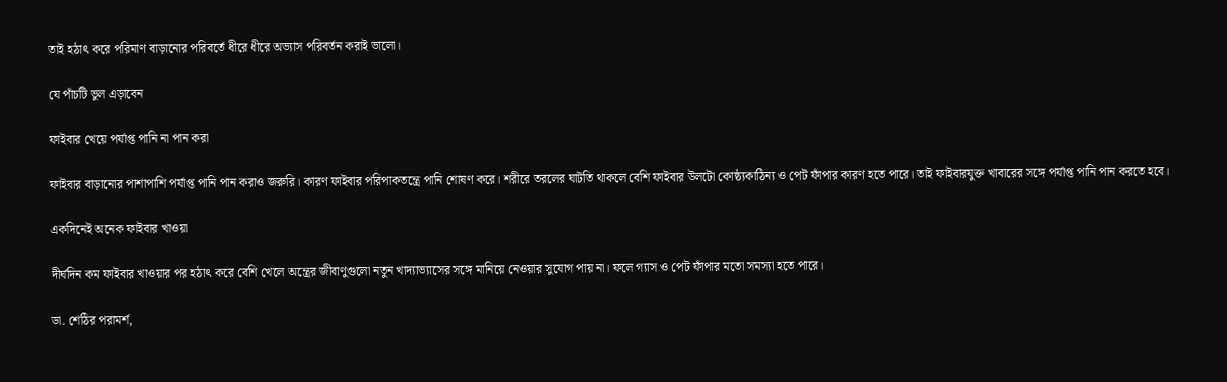তাই হঠাৎ করে পরিমাণ বাড়ানোর পরিবর্তে ধীরে ধীরে অভ্যাস পরিবর্তন করাই ভালো।

যে পাঁচটি ভুল এড়াবেন

ফাইবার খেয়ে পর্যাপ্ত পানি না পান করা

ফাইবার বাড়ানোর পাশাপাশি পর্যাপ্ত পানি পান করাও জরুরি। কারণ ফাইবার পরিপাকতন্ত্রে পানি শোষণ করে। শরীরে তরলের ঘাটতি থাকলে বেশি ফাইবার উলটো কোষ্ঠ্যকাঠিন্য ও পেট ফাঁপার কারণ হতে পারে। তাই ফাইবারযুক্ত খাবারের সঙ্গে পর্যাপ্ত পানি পান করতে হবে।

একদিনেই অনেক ফাইবার খাওয়া

দীর্ঘদিন কম ফাইবার খাওয়ার পর হঠাৎ করে বেশি খেলে অন্ত্রের জীবাণুগুলো নতুন খাদ্যাভ্যাসের সঙ্গে মানিয়ে নেওয়ার সুযোগ পায় না। ফলে গ্যাস ও পেট ফাঁপার মতো সমস্যা হতে পারে।

ডা. শেঠির পরামর্শ,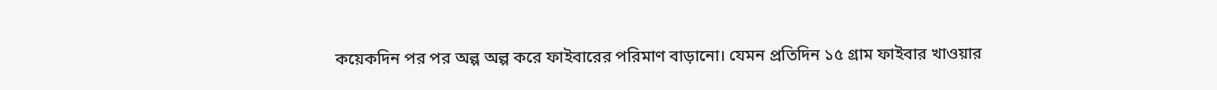কয়েকদিন পর পর অল্প অল্প করে ফাইবারের পরিমাণ বাড়ানো। যেমন প্রতিদিন ১৫ গ্রাম ফাইবার খাওয়ার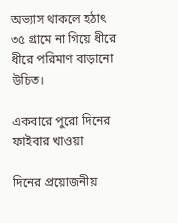অভ্যাস থাকলে হঠাৎ ৩৫ গ্রামে না গিয়ে ধীরে ধীরে পরিমাণ বাড়ানো উচিত।

একবারে পুরো দিনের ফাইবার খাওয়া

দিনের প্রয়োজনীয়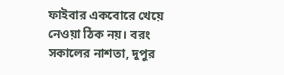ফাইবার একবোরে খেয়ে নেওয়া ঠিক নয়। বরং সকালের নাশতা, দুপুর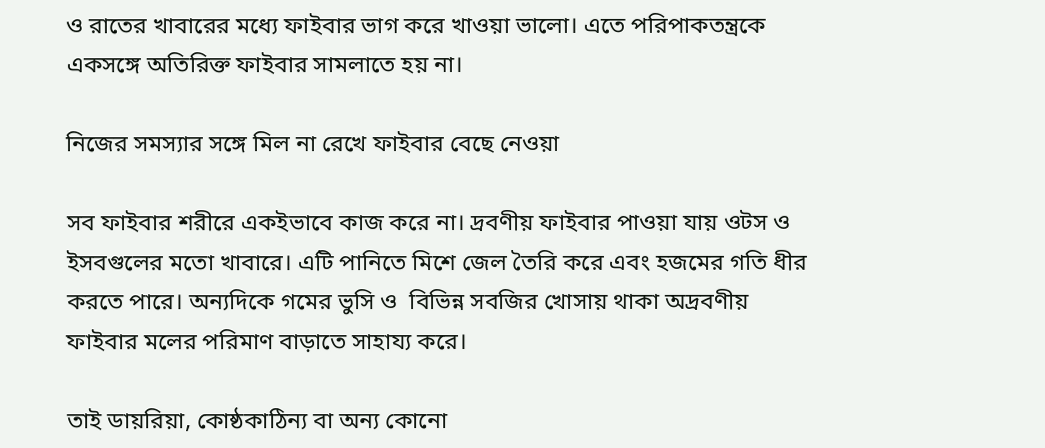ও রাতের খাবারের মধ্যে ফাইবার ভাগ করে খাওয়া ভালো। এতে পরিপাকতন্ত্রকে একসঙ্গে অতিরিক্ত ফাইবার সামলাতে হয় না।

নিজের সমস্যার সঙ্গে মিল না রেখে ফাইবার বেছে নেওয়া

সব ফাইবার শরীরে একইভাবে কাজ করে না। দ্রবণীয় ফাইবার পাওয়া যায় ওটস ও ইসবগুলের মতো খাবারে। এটি পানিতে মিশে জেল তৈরি করে এবং হজমের গতি ধীর করতে পারে। অন্যদিকে গমের ভুসি ও  বিভিন্ন সবজির খোসায় থাকা অদ্রবণীয় ফাইবার মলের পরিমাণ বাড়াতে সাহায্য করে।

তাই ডায়রিয়া, কোষ্ঠকাঠিন্য বা অন্য কোনো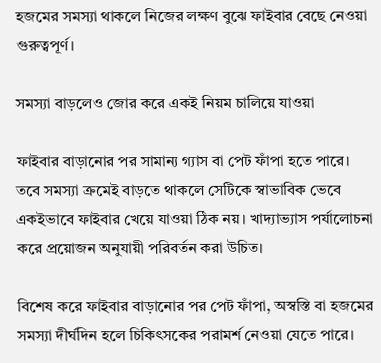হজমের সমস্যা থাকলে নিজের লক্ষণ বুঝে ফাইবার বেছে নেওয়া গুরুত্বপূর্ণ।

সমস্যা বাড়লেও জোর করে একই নিয়ম চালিয়ে যাওয়া

ফাইবার বাড়ানোর পর সামান্য গ্যাস বা পেট ফাঁপা হতে পারে।  তবে সমস্যা ক্রমেই বাড়তে থাকলে সেটিকে স্বাভাবিক ভেবে একইভাবে ফাইবার খেয়ে যাওয়া ঠিক নয়। খাদ্যাভ্যাস পর্যালোচনা করে প্রয়োজন অনুযায়ী পরিবর্তন করা উচিত।

বিশেষ করে ফাইবার বাড়ানোর পর পেট ফাঁপা, অস্বস্তি বা হজমের সমস্যা দীর্ঘদিন হলে চিকিৎসকের পরামর্শ নেওয়া যেতে পারে।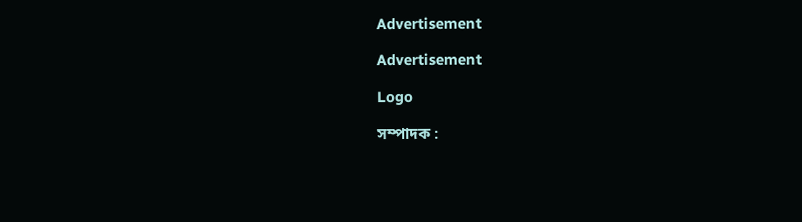Advertisement

Advertisement

Logo

সম্পাদক :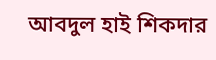আবদুল হাই শিকদার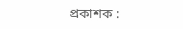প্রকাশক :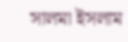সালমা ইসলাম